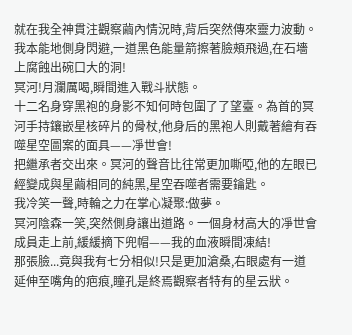就在我全神貫注觀察繭內情況時,背后突然傳來靈力波動。我本能地側身閃避,一道黑色能量箭擦著臉頰飛過,在石墻上腐蝕出碗口大的洞!
冥河!月瀾厲喝,瞬間進入戰斗狀態。
十二名身穿黑袍的身影不知何時包圍了了望臺。為首的冥河手持鑲嵌星核碎片的骨杖,他身后的黑袍人則戴著繪有吞噬星空圖案的面具——凈世會!
把繼承者交出來。冥河的聲音比往常更加嘶啞,他的左眼已經變成與星繭相同的純黑,星空吞噬者需要鑰匙。
我冷笑一聲,時輪之力在掌心凝聚:做夢。
冥河陰森一笑,突然側身讓出道路。一個身材高大的凈世會成員走上前,緩緩摘下兜帽——我的血液瞬間凍結!
那張臉...竟與我有七分相似!只是更加滄桑,右眼處有一道延伸至嘴角的疤痕,瞳孔是終焉觀察者特有的星云狀。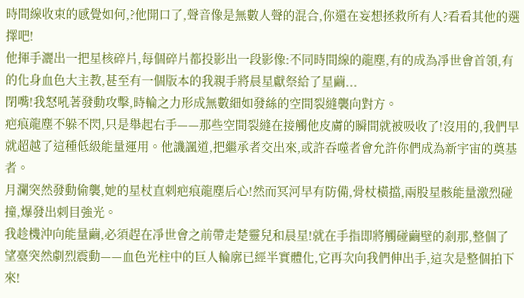時間線收束的感覺如何,?他開口了,聲音像是無數人聲的混合,你還在妄想拯救所有人?看看其他的選擇吧!
他揮手灑出一把星核碎片,每個碎片都投影出一段影像:不同時間線的龍塵,有的成為凈世會首領,有的化身血色大主教,甚至有一個版本的我親手將晨星獻祭給了星繭...
閉嘴!我怒吼著發動攻擊,時輪之力形成無數細如發絲的空間裂縫襲向對方。
疤痕龍塵不躲不閃,只是舉起右手——那些空間裂縫在接觸他皮膚的瞬間就被吸收了!沒用的,我們早就超越了這種低級能量運用。他譏諷道,把繼承者交出來,或許吞噬者會允許你們成為新宇宙的奠基者。
月瀾突然發動偷襲,她的星杖直刺疤痕龍塵后心!然而冥河早有防備,骨杖橫擋,兩股星骸能量激烈碰撞,爆發出刺目強光。
我趁機沖向能量繭,必須趕在凈世會之前帶走楚靈兒和晨星!就在手指即將觸碰繭壁的剎那,整個了望臺突然劇烈震動——血色光柱中的巨人輪廓已經半實體化,它再次向我們伸出手,這次是整個拍下來!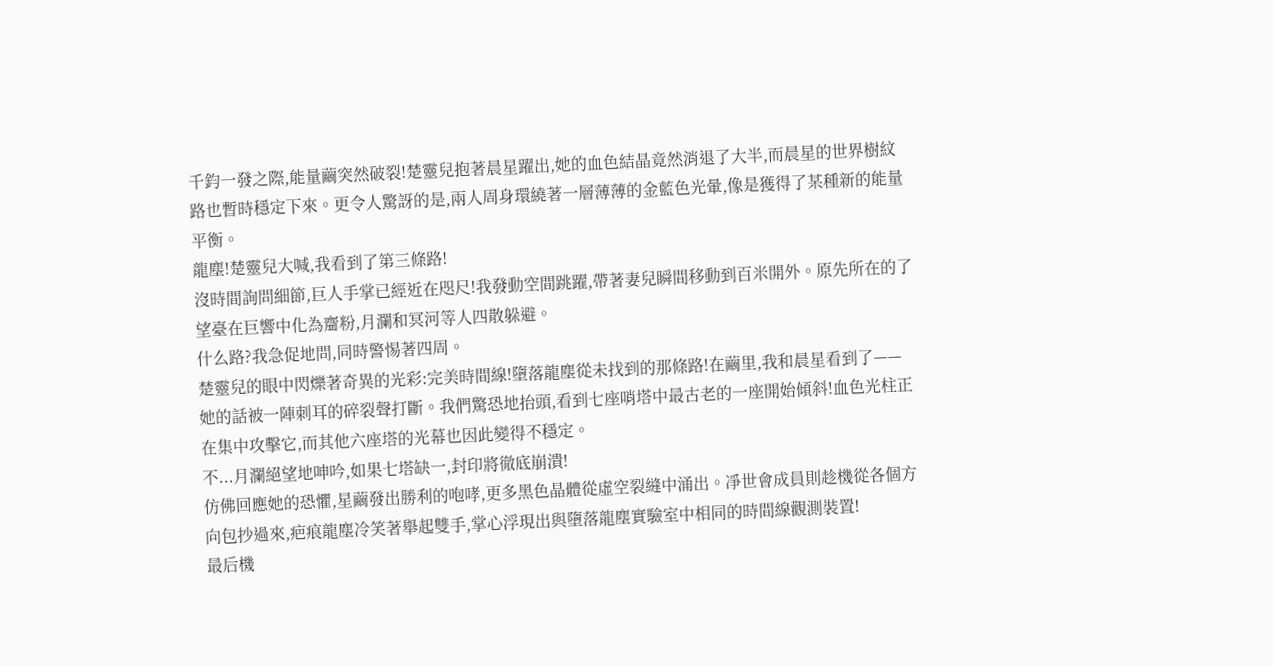千鈞一發之際,能量繭突然破裂!楚靈兒抱著晨星躍出,她的血色結晶竟然消退了大半,而晨星的世界樹紋路也暫時穩定下來。更令人驚訝的是,兩人周身環繞著一層薄薄的金藍色光暈,像是獲得了某種新的能量平衡。
龍塵!楚靈兒大喊,我看到了第三條路!
沒時間詢問細節,巨人手掌已經近在咫尺!我發動空間跳躍,帶著妻兒瞬間移動到百米開外。原先所在的了望臺在巨響中化為齏粉,月瀾和冥河等人四散躲避。
什么路?我急促地問,同時警惕著四周。
楚靈兒的眼中閃爍著奇異的光彩:完美時間線!墮落龍塵從未找到的那條路!在繭里,我和晨星看到了——
她的話被一陣刺耳的碎裂聲打斷。我們驚恐地抬頭,看到七座哨塔中最古老的一座開始傾斜!血色光柱正在集中攻擊它,而其他六座塔的光幕也因此變得不穩定。
不...月瀾絕望地呻吟,如果七塔缺一,封印將徹底崩潰!
仿佛回應她的恐懼,星繭發出勝利的咆哮,更多黑色晶體從虛空裂縫中涌出。凈世會成員則趁機從各個方向包抄過來,疤痕龍塵冷笑著舉起雙手,掌心浮現出與墮落龍塵實驗室中相同的時間線觀測裝置!
最后機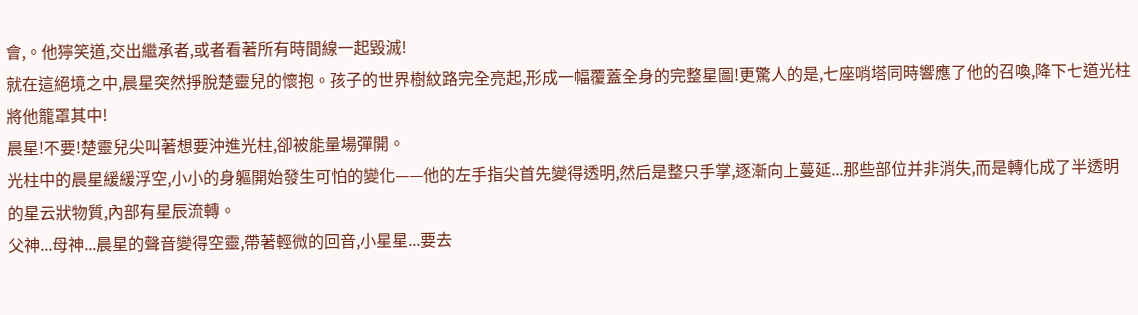會,。他獰笑道,交出繼承者,或者看著所有時間線一起毀滅!
就在這絕境之中,晨星突然掙脫楚靈兒的懷抱。孩子的世界樹紋路完全亮起,形成一幅覆蓋全身的完整星圖!更驚人的是,七座哨塔同時響應了他的召喚,降下七道光柱將他籠罩其中!
晨星!不要!楚靈兒尖叫著想要沖進光柱,卻被能量場彈開。
光柱中的晨星緩緩浮空,小小的身軀開始發生可怕的變化——他的左手指尖首先變得透明,然后是整只手掌,逐漸向上蔓延...那些部位并非消失,而是轉化成了半透明的星云狀物質,內部有星辰流轉。
父神...母神...晨星的聲音變得空靈,帶著輕微的回音,小星星...要去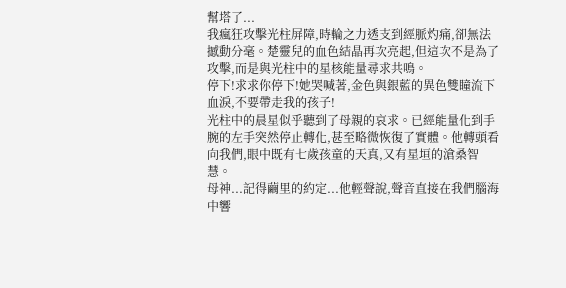幫塔了...
我瘋狂攻擊光柱屏障,時輪之力透支到經脈灼痛,卻無法撼動分毫。楚靈兒的血色結晶再次亮起,但這次不是為了攻擊,而是與光柱中的星核能量尋求共鳴。
停下!求求你停下!她哭喊著,金色與銀藍的異色雙瞳流下血淚,不要帶走我的孩子!
光柱中的晨星似乎聽到了母親的哀求。已經能量化到手腕的左手突然停止轉化,甚至略微恢復了實體。他轉頭看向我們,眼中既有七歲孩童的天真,又有星垣的滄桑智慧。
母神...記得繭里的約定...他輕聲說,聲音直接在我們腦海中響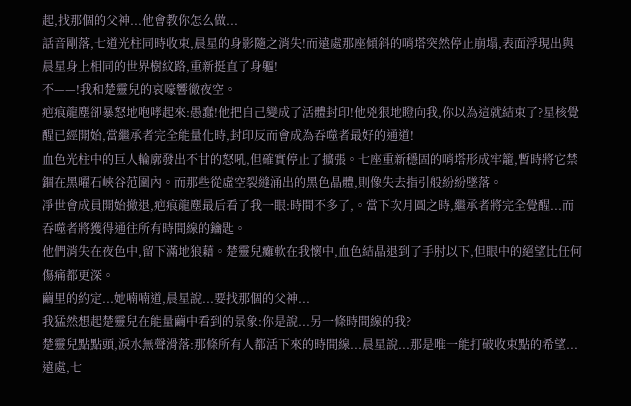起,找那個的父神...他會教你怎么做...
話音剛落,七道光柱同時收束,晨星的身影隨之消失!而遠處那座傾斜的哨塔突然停止崩塌,表面浮現出與晨星身上相同的世界樹紋路,重新挺直了身軀!
不——!我和楚靈兒的哀嚎響徹夜空。
疤痕龍塵卻暴怒地咆哮起來:愚蠢!他把自己變成了活體封印!他兇狠地瞪向我,你以為這就結束了?星核覺醒已經開始,當繼承者完全能量化時,封印反而會成為吞噬者最好的通道!
血色光柱中的巨人輪廓發出不甘的怒吼,但確實停止了擴張。七座重新穩固的哨塔形成牢籠,暫時將它禁錮在黑曜石峽谷范圍內。而那些從虛空裂縫涌出的黑色晶體,則像失去指引般紛紛墜落。
凈世會成員開始撤退,疤痕龍塵最后看了我一眼:時間不多了,。當下次月圓之時,繼承者將完全覺醒...而吞噬者將獲得通往所有時間線的鑰匙。
他們消失在夜色中,留下滿地狼藉。楚靈兒癱軟在我懷中,血色結晶退到了手肘以下,但眼中的絕望比任何傷痛都更深。
繭里的約定...她喃喃道,晨星說...要找那個的父神...
我猛然想起楚靈兒在能量繭中看到的景象:你是說...另一條時間線的我?
楚靈兒點點頭,淚水無聲滑落:那條所有人都活下來的時間線...晨星說...那是唯一能打破收束點的希望...
遠處,七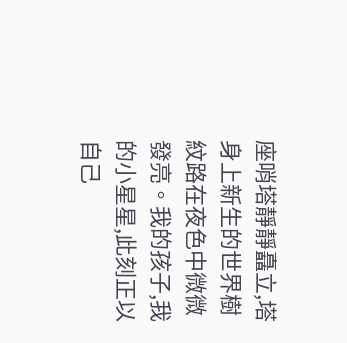座哨塔靜靜矗立,塔身上新生的世界樹紋路在夜色中微微發亮。我的孩子,我的小星星,此刻正以自己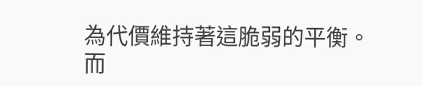為代價維持著這脆弱的平衡。
而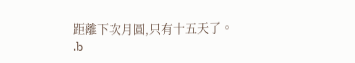距離下次月圓,只有十五天了。
.b